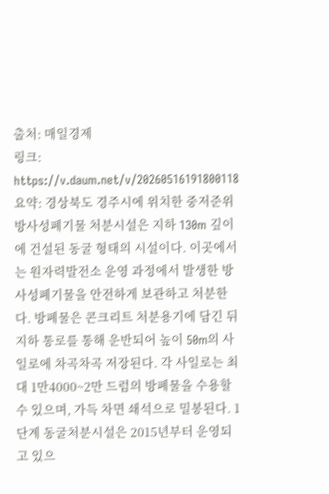출처: 매일경제
링크: https://v.daum.net/v/20260516191800118
요약: 경상북도 경주시에 위치한 중저준위 방사성폐기물 처분시설은 지하 130m 깊이에 건설된 동굴 형태의 시설이다. 이곳에서는 원자력발전소 운영 과정에서 발생한 방사성폐기물을 안전하게 보관하고 처분한다. 방폐물은 콘크리트 처분용기에 담긴 뒤 지하 통로를 통해 운반되어 높이 50m의 사일로에 차곡차곡 저장된다. 각 사일로는 최대 1만4000~2만 드럼의 방폐물을 수용할 수 있으며, 가득 차면 쇄석으로 밀봉된다. 1단계 동굴처분시설은 2015년부터 운영되고 있으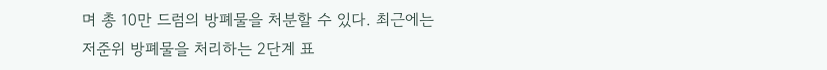며 총 10만 드럼의 방폐물을 처분할 수 있다. 최근에는 저준위 방폐물을 처리하는 2단계 표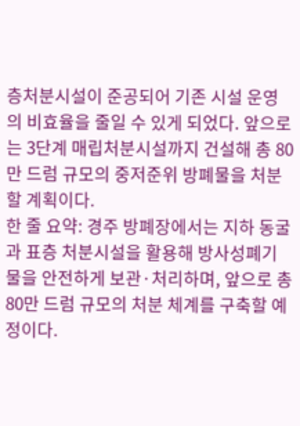층처분시설이 준공되어 기존 시설 운영의 비효율을 줄일 수 있게 되었다. 앞으로는 3단계 매립처분시설까지 건설해 총 80만 드럼 규모의 중저준위 방폐물을 처분할 계획이다.
한 줄 요약: 경주 방폐장에서는 지하 동굴과 표층 처분시설을 활용해 방사성폐기물을 안전하게 보관·처리하며, 앞으로 총 80만 드럼 규모의 처분 체계를 구축할 예정이다.